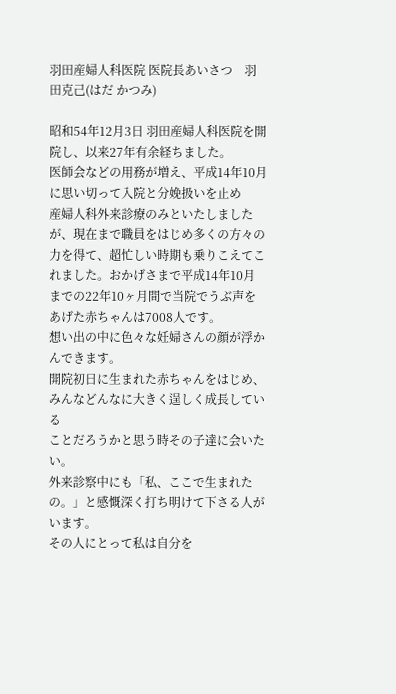羽田産婦人科医院 医院長あいさつ    羽田克己(はだ かつみ)

昭和54年12月3日 羽田産婦人科医院を開院し、以来27年有余経ちました。
医師会などの用務が増え、平成14年10月に思い切って入院と分娩扱いを止め
産婦人科外来診療のみといたしましたが、現在まで職員をはじめ多くの方々の
力を得て、超忙しい時期も乗りこえてこれました。おかげさまで平成14年10月
までの22年10ヶ月間で当院でうぶ声をあげた赤ちゃんは7008人です。
想い出の中に色々な妊婦さんの顔が浮かんできます。
開院初日に生まれた赤ちゃんをはじめ、みんなどんなに大きく逞しく成長している
ことだろうかと思う時その子達に会いたい。
外来診察中にも「私、ここで生まれたの。」と感慨深く打ち明けて下さる人がいます。
その人にとって私は自分を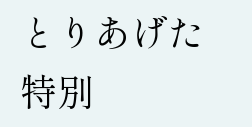とりあげた特別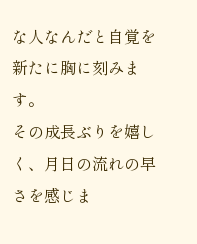な人なんだと自覚を新たに胸に刻みます。
その成長ぶりを嬉しく、月日の流れの早さを感じま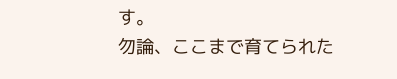す。
勿論、ここまで育てられた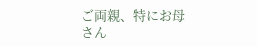ご両親、特にお母さん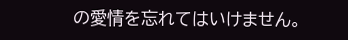の愛情を忘れてはいけません。